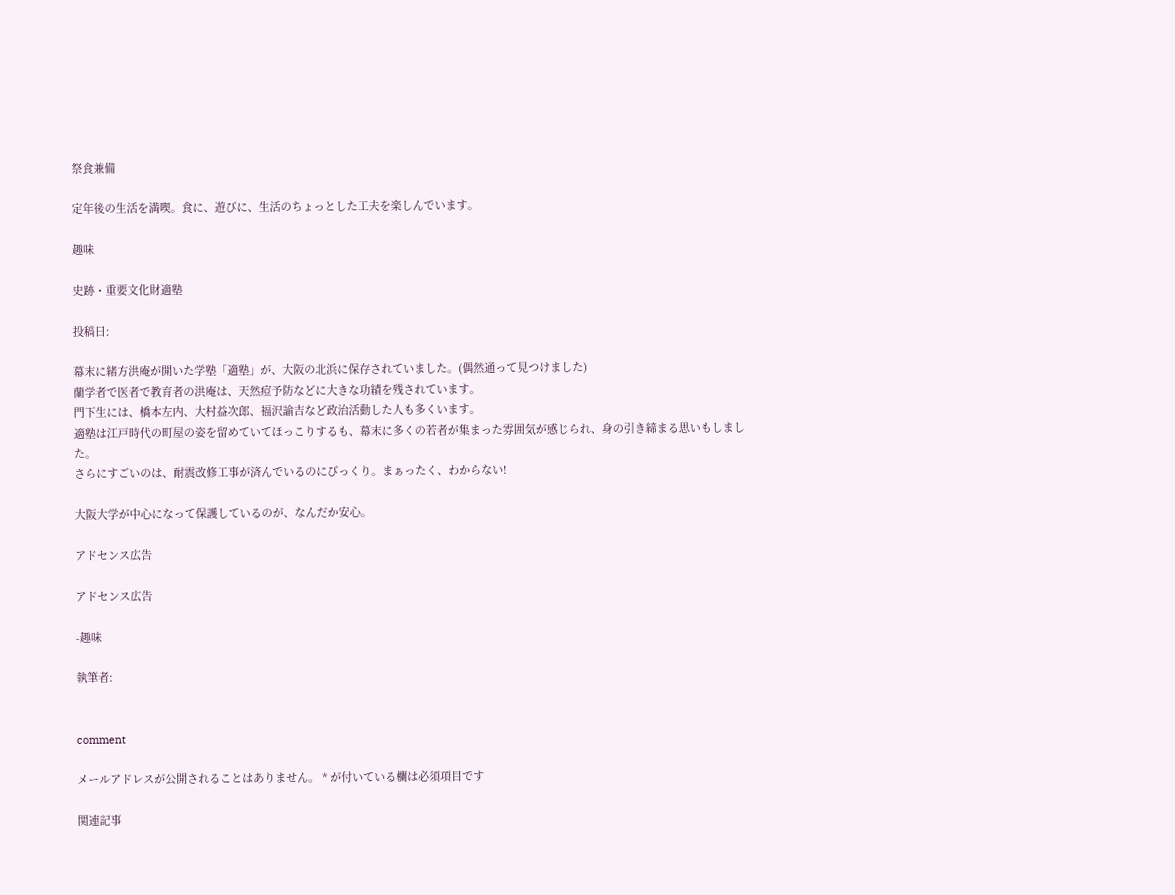祭食兼備

定年後の生活を満喫。食に、遊びに、生活のちょっとした工夫を楽しんでいます。

趣味

史跡・重要文化財適塾

投稿日:

幕末に緒方洪庵が開いた学塾「適塾」が、大阪の北浜に保存されていました。(偶然通って見つけました)
蘭学者で医者で教育者の洪庵は、天然痘予防などに大きな功績を残されています。
門下生には、橋本左内、大村益次郎、福沢諭吉など政治活動した人も多くいます。
適塾は江戸時代の町屋の姿を留めていてほっこりするも、幕末に多くの若者が集まった雰囲気が感じられ、身の引き締まる思いもしました。
さらにすごいのは、耐震改修工事が済んでいるのにびっくり。まぁったく、わからない!

大阪大学が中心になって保護しているのが、なんだか安心。

アドセンス広告

アドセンス広告

-趣味

執筆者:


comment

メールアドレスが公開されることはありません。 * が付いている欄は必須項目です

関連記事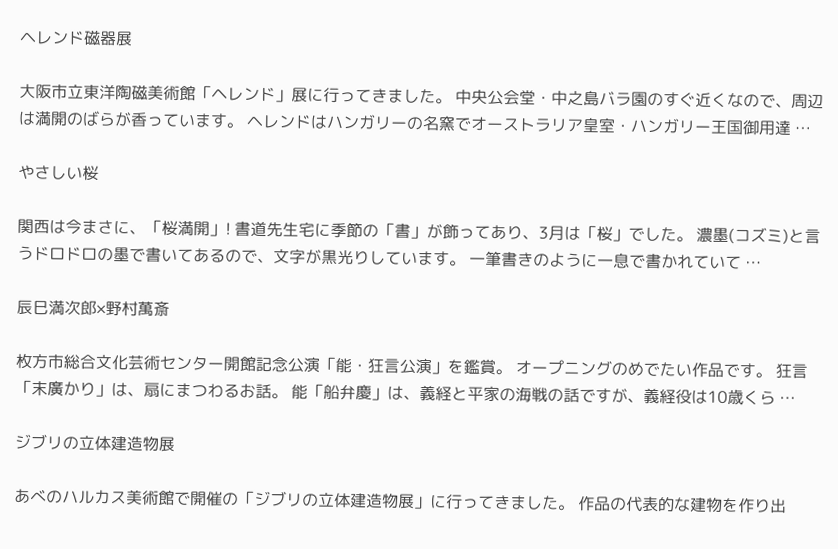ヘレンド磁器展

大阪市立東洋陶磁美術館「ヘレンド」展に行ってきました。 中央公会堂・中之島バラ園のすぐ近くなので、周辺は満開のばらが香っています。 ヘレンドはハンガリーの名窯でオーストラリア皇室・ハンガリー王国御用達 …

やさしい桜

関西は今まさに、「桜満開」! 書道先生宅に季節の「書」が飾ってあり、3月は「桜」でした。 濃墨(コズミ)と言うドロドロの墨で書いてあるので、文字が黒光りしています。 一筆書きのように一息で書かれていて …

辰巳満次郎×野村萬斎

枚方市総合文化芸術センター開館記念公演「能・狂言公演」を鑑賞。 オープニングのめでたい作品です。 狂言「末廣かり」は、扇にまつわるお話。 能「船弁慶」は、義経と平家の海戦の話ですが、義経役は10歳くら …

ジブリの立体建造物展

あべのハルカス美術館で開催の「ジブリの立体建造物展」に行ってきました。 作品の代表的な建物を作り出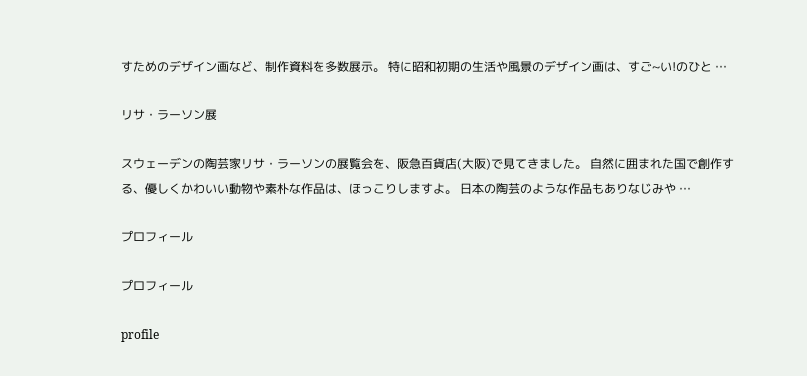すためのデザイン画など、制作資料を多数展示。 特に昭和初期の生活や風景のデザイン画は、すご~い!のひと …

リサ・ラーソン展

スウェーデンの陶芸家リサ・ラーソンの展覧会を、阪急百貨店(大阪)で見てきました。 自然に囲まれた国で創作する、優しくかわいい動物や素朴な作品は、ほっこりしますよ。 日本の陶芸のような作品もありなじみや …

プロフィール

プロフィール

profile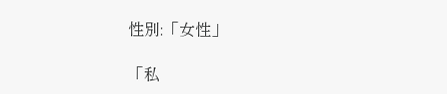性別:「女性」

「私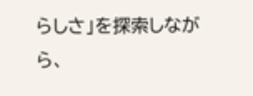らしさ」を探索しながら、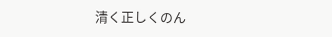清く正しくのん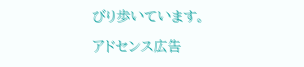びり歩いています。

アドセンス広告